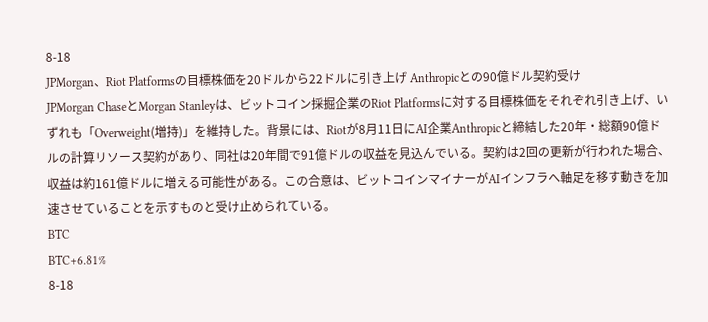8-18
JPMorgan、Riot Platformsの目標株価を20ドルから22ドルに引き上げ Anthropicとの90億ドル契約受け
JPMorgan ChaseとMorgan Stanleyは、ビットコイン採掘企業のRiot Platformsに対する目標株価をそれぞれ引き上げ、いずれも「Overweight(増持)」を維持した。背景には、Riotが8月11日にAI企業Anthropicと締結した20年・総額90億ドルの計算リソース契約があり、同社は20年間で91億ドルの収益を見込んでいる。契約は2回の更新が行われた場合、収益は約161億ドルに増える可能性がある。この合意は、ビットコインマイナーがAIインフラへ軸足を移す動きを加速させていることを示すものと受け止められている。
BTC
BTC+6.81%
8-18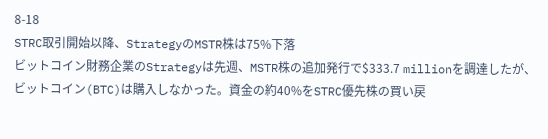8-18
STRC取引開始以降、StrategyのMSTR株は75%下落
ビットコイン財務企業のStrategyは先週、MSTR株の追加発行で$333.7 millionを調達したが、ビットコイン(BTC)は購入しなかった。資金の約40%をSTRC優先株の買い戻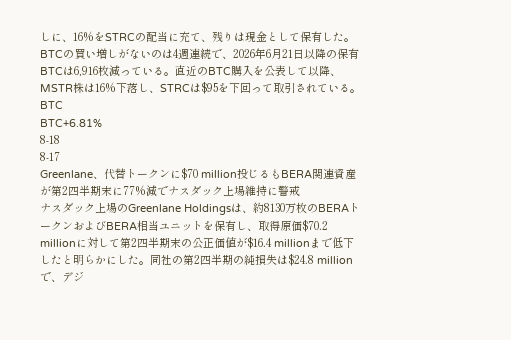しに、16%をSTRCの配当に充て、残りは現金として保有した。BTCの買い増しがないのは4週連続で、2026年6月21日以降の保有BTCは6,916枚減っている。直近のBTC購入を公表して以降、MSTR株は16%下落し、STRCは$95を下回って取引されている。
BTC
BTC+6.81%
8-18
8-17
Greenlane、代替トークンに$70 million投じるもBERA関連資産が第2四半期末に77%減でナスダック上場維持に警戒
ナスダック上場のGreenlane Holdingsは、約8130万枚のBERAトークンおよびBERA相当ユニットを保有し、取得原価$70.2 millionに対して第2四半期末の公正価値が$16.4 millionまで低下したと明らかにした。同社の第2四半期の純損失は$24.8 millionで、デジ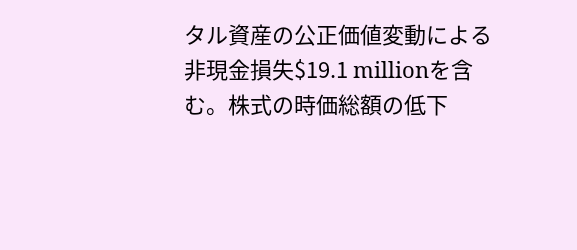タル資産の公正価値変動による非現金損失$19.1 millionを含む。株式の時価総額の低下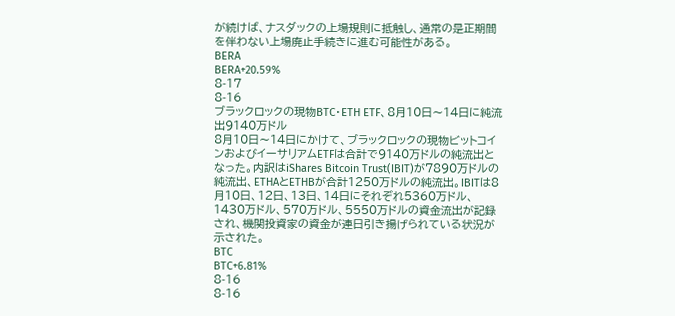が続けば、ナスダックの上場規則に抵触し、通常の是正期間を伴わない上場廃止手続きに進む可能性がある。
BERA
BERA+20.59%
8-17
8-16
ブラックロックの現物BTC・ETH ETF、8月10日〜14日に純流出9140万ドル
8月10日〜14日にかけて、ブラックロックの現物ビットコインおよびイーサリアムETFは合計で9140万ドルの純流出となった。内訳はiShares Bitcoin Trust(IBIT)が7890万ドルの純流出、ETHAとETHBが合計1250万ドルの純流出。IBITは8月10日、12日、13日、14日にそれぞれ5360万ドル、1430万ドル、570万ドル、5550万ドルの資金流出が記録され、機関投資家の資金が連日引き揚げられている状況が示された。
BTC
BTC+6.81%
8-16
8-16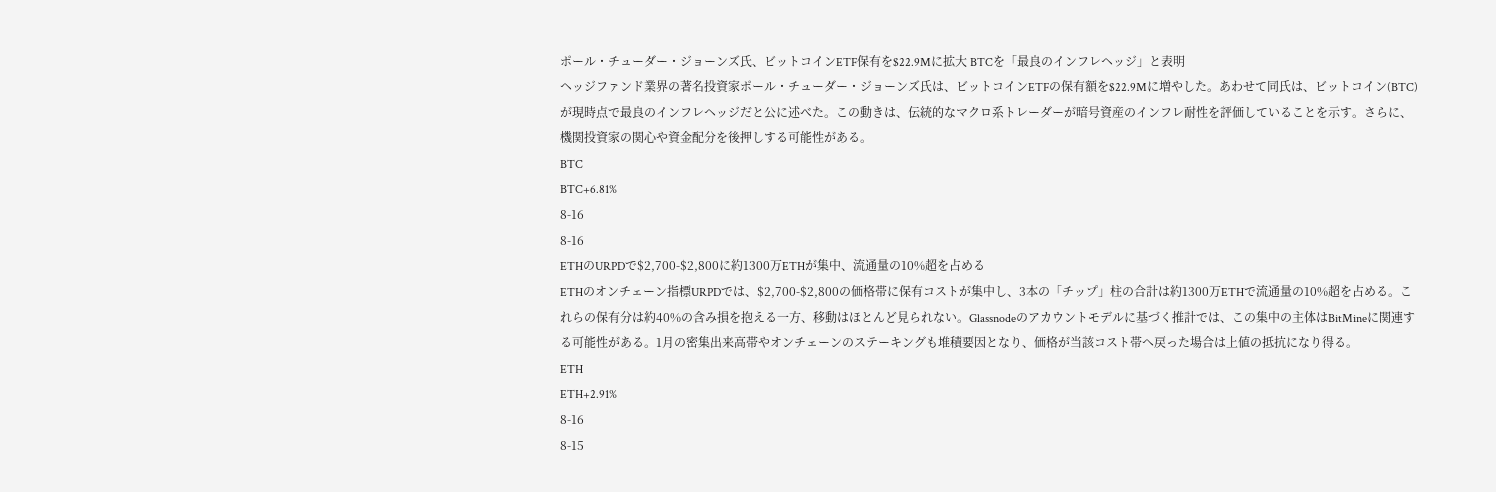ポール・チューダー・ジョーンズ氏、ビットコインETF保有を$22.9Mに拡大 BTCを「最良のインフレヘッジ」と表明
ヘッジファンド業界の著名投資家ポール・チューダー・ジョーンズ氏は、ビットコインETFの保有額を$22.9Mに増やした。あわせて同氏は、ビットコイン(BTC)が現時点で最良のインフレヘッジだと公に述べた。この動きは、伝統的なマクロ系トレーダーが暗号資産のインフレ耐性を評価していることを示す。さらに、機関投資家の関心や資金配分を後押しする可能性がある。
BTC
BTC+6.81%
8-16
8-16
ETHのURPDで$2,700-$2,800に約1300万ETHが集中、流通量の10%超を占める
ETHのオンチェーン指標URPDでは、$2,700-$2,800の価格帯に保有コストが集中し、3本の「チップ」柱の合計は約1300万ETHで流通量の10%超を占める。これらの保有分は約40%の含み損を抱える一方、移動はほとんど見られない。Glassnodeのアカウントモデルに基づく推計では、この集中の主体はBitMineに関連する可能性がある。1月の密集出来高帯やオンチェーンのステーキングも堆積要因となり、価格が当該コスト帯へ戻った場合は上値の抵抗になり得る。
ETH
ETH+2.91%
8-16
8-15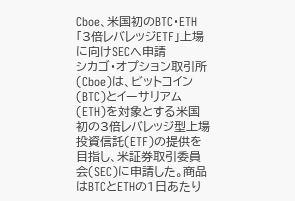Cboe、米国初のBTC・ETH「3倍レバレッジETF」上場に向けSECへ申請
シカゴ・オプション取引所(Cboe)は、ビットコイン(BTC)とイーサリアム(ETH)を対象とする米国初の3倍レバレッジ型上場投資信託(ETF)の提供を目指し、米証券取引委員会(SEC)に申請した。商品はBTCとETHの1日あたり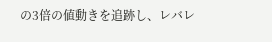の3倍の値動きを追跡し、レバレ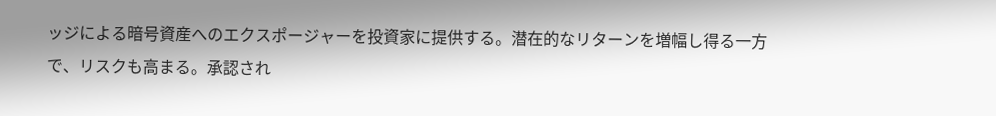ッジによる暗号資産へのエクスポージャーを投資家に提供する。潜在的なリターンを増幅し得る一方で、リスクも高まる。承認され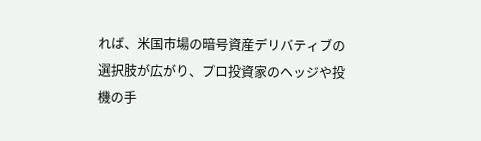れば、米国市場の暗号資産デリバティブの選択肢が広がり、プロ投資家のヘッジや投機の手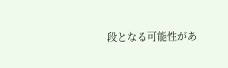段となる可能性があ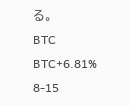る。
BTC
BTC+6.81%
8-15